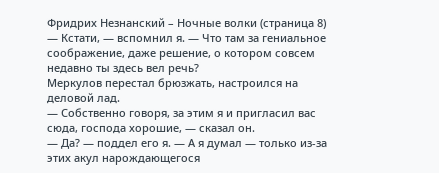Фридрих Незнанский – Ночные волки (страница 8)
— Кстати, — вспомнил я. — Что там за гениальное соображение, даже решение, о котором совсем недавно ты здесь вел речь?
Меркулов перестал брюзжать, настроился на деловой лад.
— Собственно говоря, за этим я и пригласил вас сюда, господа хорошие, — сказал он.
— Да? — поддел его я. — А я думал — только из-за этих акул нарождающегося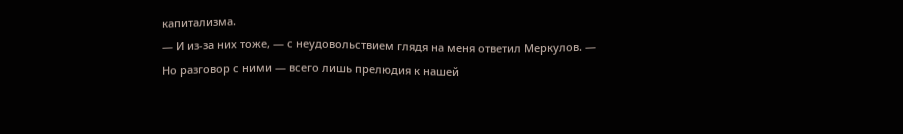капитализма.
— И из-за них тоже, — с неудовольствием глядя на меня ответил Меркулов. — Но разговор с ними — всего лишь прелюдия к нашей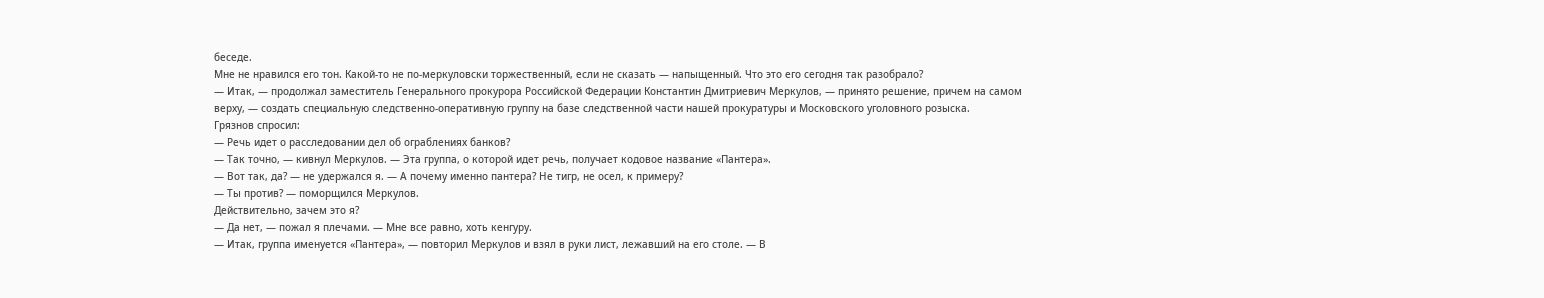беседе.
Мне не нравился его тон. Какой-то не по-меркуловски торжественный, если не сказать — напыщенный. Что это его сегодня так разобрало?
— Итак, — продолжал заместитель Генерального прокурора Российской Федерации Константин Дмитриевич Меркулов, — принято решение, причем на самом верху, — создать специальную следственно-оперативную группу на базе следственной части нашей прокуратуры и Московского уголовного розыска.
Грязнов спросил:
— Речь идет о расследовании дел об ограблениях банков?
— Так точно, — кивнул Меркулов. — Эта группа, о которой идет речь, получает кодовое название «Пантера».
— Вот так, да? — не удержался я. — А почему именно пантера? Не тигр, не осел, к примеру?
— Ты против? — поморщился Меркулов.
Действительно, зачем это я?
— Да нет, — пожал я плечами. — Мне все равно, хоть кенгуру.
— Итак, группа именуется «Пантера», — повторил Меркулов и взял в руки лист, лежавший на его столе. — В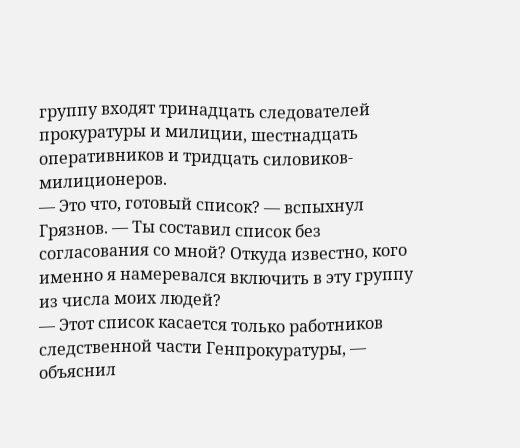группу входят тринадцать следователей прокуратуры и милиции, шестнадцать оперативников и тридцать силовиков-милиционеров.
— Это что, готовый список? — вспыхнул Грязнов. — Ты составил список без согласования со мной? Откуда известно, кого именно я намеревался включить в эту группу из числа моих людей?
— Этот список касается только работников следственной части Генпрокуратуры, — объяснил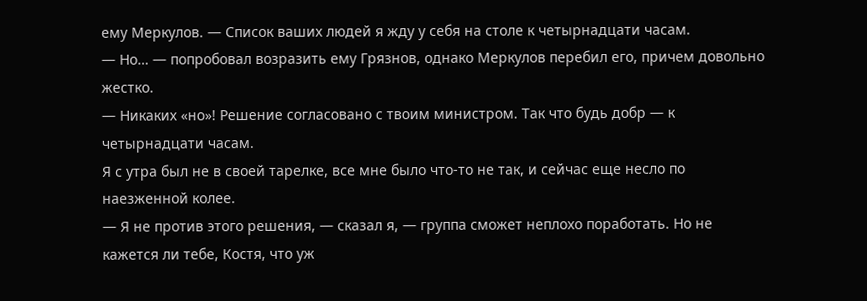ему Меркулов. — Список ваших людей я жду у себя на столе к четырнадцати часам.
— Но… — попробовал возразить ему Грязнов, однако Меркулов перебил его, причем довольно жестко.
— Никаких «но»! Решение согласовано с твоим министром. Так что будь добр — к четырнадцати часам.
Я с утра был не в своей тарелке, все мне было что-то не так, и сейчас еще несло по наезженной колее.
— Я не против этого решения, — сказал я, — группа сможет неплохо поработать. Но не кажется ли тебе, Костя, что уж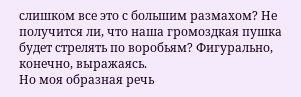слишком все это с большим размахом? Не получится ли, что наша громоздкая пушка будет стрелять по воробьям? Фигурально, конечно, выражаясь.
Но моя образная речь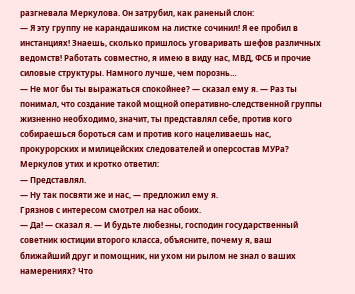разгневала Меркулова. Он затрубил, как раненый слон:
— Я эту группу не карандашиком на листке сочинил! Я ее пробил в инстанциях! Знаешь, сколько пришлось уговаривать шефов различных ведомств! Работать совместно, я имею в виду нас, МВД, ФСБ и прочие силовые структуры. Намного лучше, чем порознь…
— Не мог бы ты выражаться спокойнее? — сказал ему я. — Раз ты понимал, что создание такой мощной оперативно-следственной группы жизненно необходимо, значит, ты представлял себе, против кого собираешься бороться сам и против кого нацеливаешь нас, прокурорских и милицейских следователей и оперсостав МУРа?
Меркулов утих и кротко ответил:
— Представлял.
— Ну так посвяти же и нас, — предложил ему я.
Грязнов с интересом смотрел на нас обоих.
— Да! — сказал я. — И будьте любезны, господин государственный советник юстиции второго класса, объясните, почему я, ваш ближайший друг и помощник, ни ухом ни рылом не знал о ваших намерениях? Что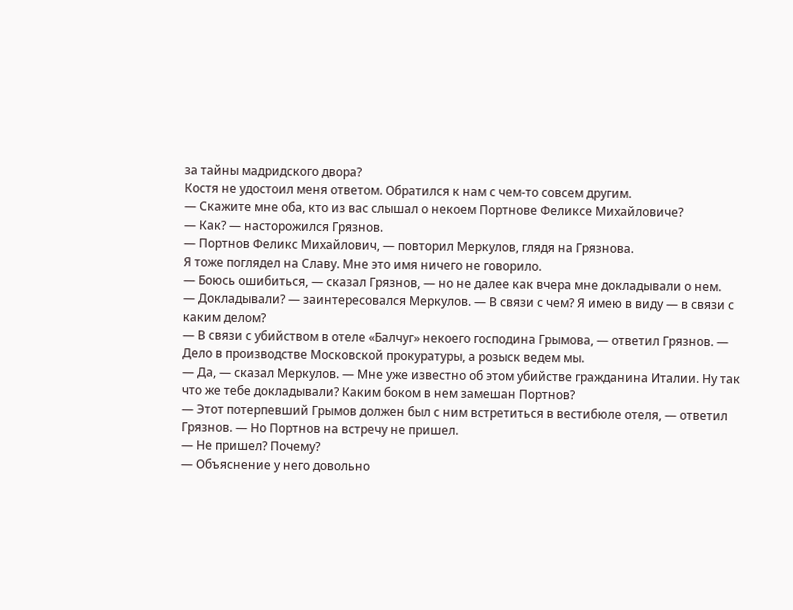за тайны мадридского двора?
Костя не удостоил меня ответом. Обратился к нам с чем-то совсем другим.
— Скажите мне оба, кто из вас слышал о некоем Портнове Феликсе Михайловиче?
— Как? — насторожился Грязнов.
— Портнов Феликс Михайлович, — повторил Меркулов, глядя на Грязнова.
Я тоже поглядел на Славу. Мне это имя ничего не говорило.
— Боюсь ошибиться, — сказал Грязнов, — но не далее как вчера мне докладывали о нем.
— Докладывали? — заинтересовался Меркулов. — В связи с чем? Я имею в виду — в связи с каким делом?
— В связи с убийством в отеле «Балчуг» некоего господина Грымова, — ответил Грязнов. — Дело в производстве Московской прокуратуры, а розыск ведем мы.
— Да, — сказал Меркулов. — Мне уже известно об этом убийстве гражданина Италии. Ну так что же тебе докладывали? Каким боком в нем замешан Портнов?
— Этот потерпевший Грымов должен был с ним встретиться в вестибюле отеля, — ответил Грязнов. — Но Портнов на встречу не пришел.
— Не пришел? Почему?
— Объяснение у него довольно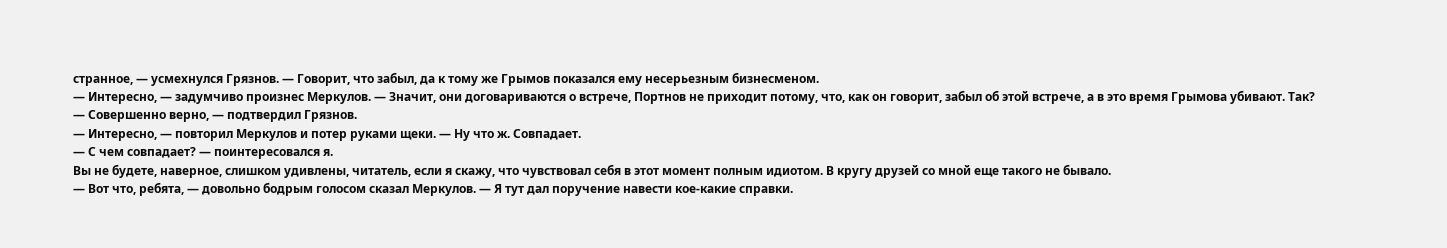странное, — усмехнулся Грязнов. — Говорит, что забыл, да к тому же Грымов показался ему несерьезным бизнесменом.
— Интересно, — задумчиво произнес Меркулов. — Значит, они договариваются о встрече, Портнов не приходит потому, что, как он говорит, забыл об этой встрече, а в это время Грымова убивают. Так?
— Совершенно верно, — подтвердил Грязнов.
— Интересно, — повторил Меркулов и потер руками щеки. — Ну что ж. Совпадает.
— С чем совпадает? — поинтересовался я.
Вы не будете, наверное, слишком удивлены, читатель, если я скажу, что чувствовал себя в этот момент полным идиотом. В кругу друзей со мной еще такого не бывало.
— Вот что, ребята, — довольно бодрым голосом сказал Меркулов. — Я тут дал поручение навести кое-какие справки.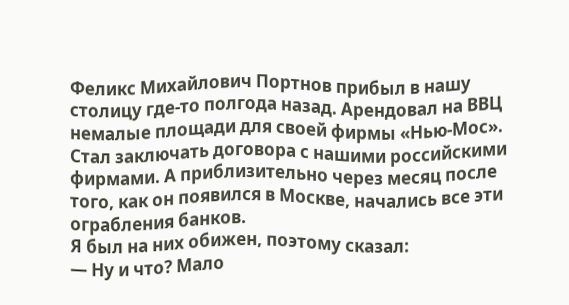Феликс Михайлович Портнов прибыл в нашу столицу где-то полгода назад. Арендовал на ВВЦ немалые площади для своей фирмы «Нью-Мос». Стал заключать договора с нашими российскими фирмами. А приблизительно через месяц после того, как он появился в Москве, начались все эти ограбления банков.
Я был на них обижен, поэтому сказал:
— Ну и что? Мало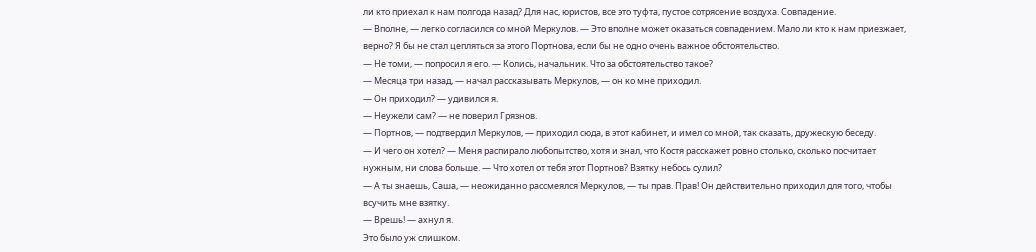ли кто приехал к нам полгода назад? Для нас, юристов, все это туфта, пустое сотрясение воздуха. Совпадение.
— Вполне, — легко согласился со мной Меркулов. — Это вполне может оказаться совпадением. Мало ли кто к нам приезжает, верно? Я бы не стал цепляться за этого Портнова, если бы не одно очень важное обстоятельство.
— Не томи, — попросил я его. — Колись, начальник. Что за обстоятельство такое?
— Месяца три назад, — начал рассказывать Меркулов, — он ко мне приходил.
— Он приходил? — удивился я.
— Неужели сам? — не поверил Грязнов.
— Портнов, — подтвердил Меркулов, — приходил сюда, в этот кабинет, и имел со мной, так сказать, дружескую беседу.
— И чего он хотел? — Меня распирало любопытство, хотя и знал, что Костя расскажет ровно столько, сколько посчитает нужным, ни слова больше. — Что хотел от тебя этот Портнов? Взятку небось сулил?
— А ты знаешь, Саша, — неожиданно рассмеялся Меркулов, — ты прав. Прав! Он действительно приходил для того, чтобы всучить мне взятку.
— Врешь! — ахнул я.
Это было уж слишком.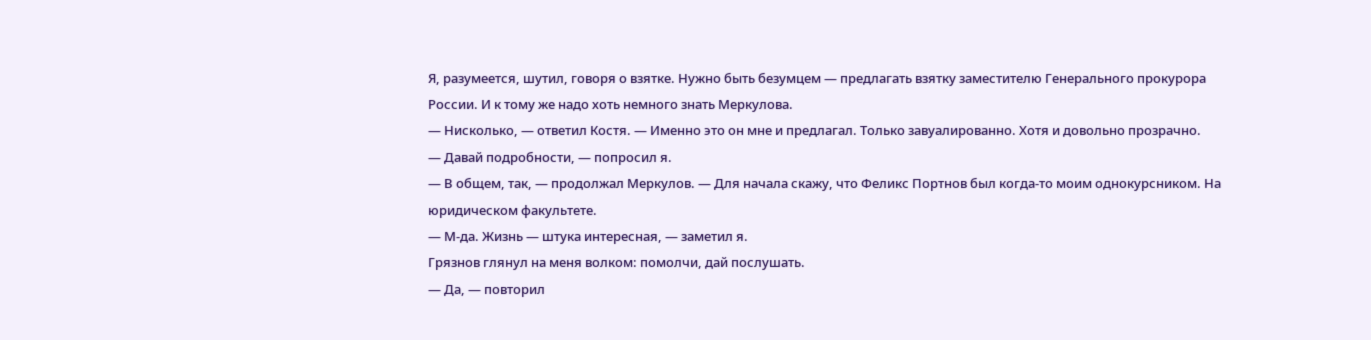Я, разумеется, шутил, говоря о взятке. Нужно быть безумцем — предлагать взятку заместителю Генерального прокурора России. И к тому же надо хоть немного знать Меркулова.
— Нисколько, — ответил Костя. — Именно это он мне и предлагал. Только завуалированно. Хотя и довольно прозрачно.
— Давай подробности, — попросил я.
— В общем, так, — продолжал Меркулов. — Для начала скажу, что Феликс Портнов был когда-то моим однокурсником. На юридическом факультете.
— М-да. Жизнь — штука интересная, — заметил я.
Грязнов глянул на меня волком: помолчи, дай послушать.
— Да, — повторил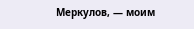Меркулов, — моим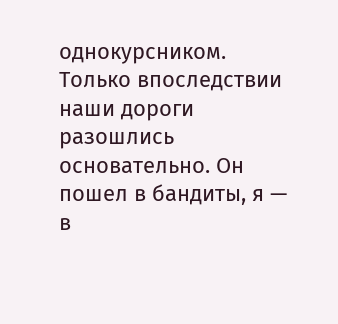однокурсником. Только впоследствии наши дороги разошлись основательно. Он пошел в бандиты, я — в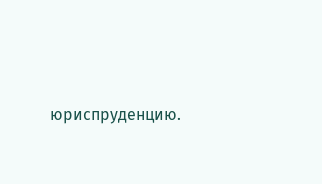юриспруденцию.